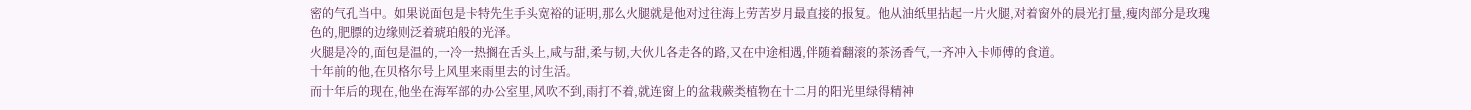密的气孔当中。如果说面包是卡特先生手头宽裕的证明,那么火腿就是他对过往海上劳苦岁月最直接的报复。他从油纸里拈起一片火腿,对着窗外的晨光打量,瘦肉部分是玫瑰色的,肥膘的边缘则泛着琥珀般的光泽。
火腿是冷的,面包是温的,一冷一热搁在舌头上,咸与甜,柔与韧,大伙儿各走各的路,又在中途相遇,伴随着翻滚的茶汤香气,一齐冲入卡师傅的食道。
十年前的他,在贝格尔号上风里来雨里去的讨生活。
而十年后的现在,他坐在海军部的办公室里,风吹不到,雨打不着,就连窗上的盆栽蕨类植物在十二月的阳光里绿得精神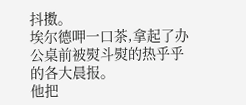抖擞。
埃尔德呷一口茶,拿起了办公桌前被熨斗熨的热乎乎的各大晨报。
他把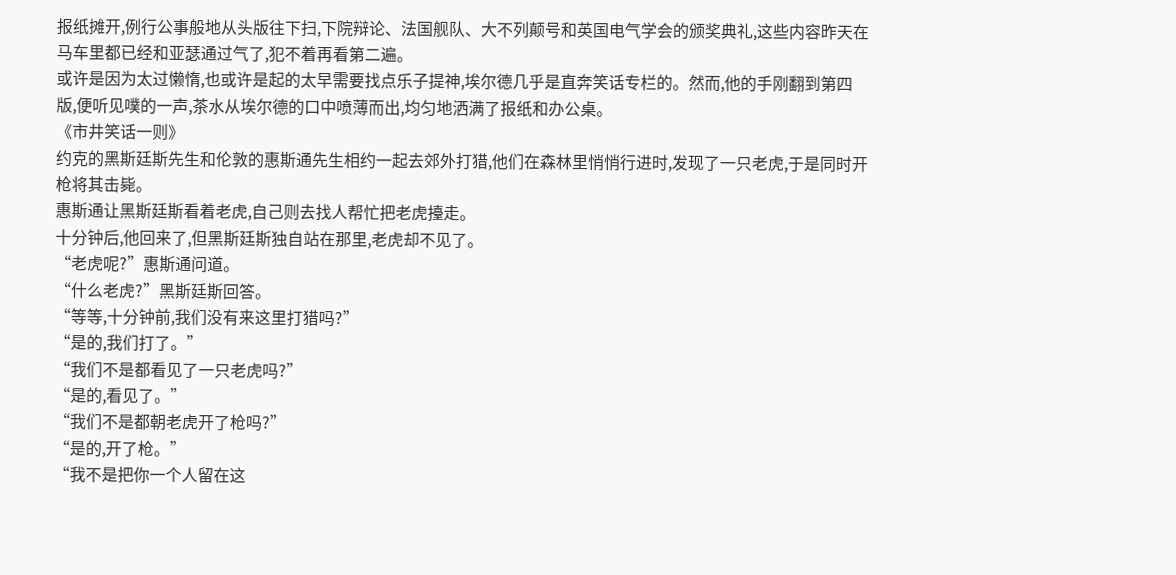报纸摊开,例行公事般地从头版往下扫,下院辩论、法国舰队、大不列颠号和英国电气学会的颁奖典礼,这些内容昨天在马车里都已经和亚瑟通过气了,犯不着再看第二遍。
或许是因为太过懒惰,也或许是起的太早需要找点乐子提神,埃尔德几乎是直奔笑话专栏的。然而,他的手刚翻到第四版,便听见噗的一声,茶水从埃尔德的口中喷薄而出,均匀地洒满了报纸和办公桌。
《市井笑话一则》
约克的黑斯廷斯先生和伦敦的惠斯通先生相约一起去郊外打猎,他们在森林里悄悄行进时,发现了一只老虎,于是同时开枪将其击毙。
惠斯通让黑斯廷斯看着老虎,自己则去找人帮忙把老虎擡走。
十分钟后,他回来了,但黑斯廷斯独自站在那里,老虎却不见了。
“老虎呢?”惠斯通问道。
“什么老虎?”黑斯廷斯回答。
“等等,十分钟前,我们没有来这里打猎吗?”
“是的,我们打了。”
“我们不是都看见了一只老虎吗?”
“是的,看见了。”
“我们不是都朝老虎开了枪吗?”
“是的,开了枪。”
“我不是把你一个人留在这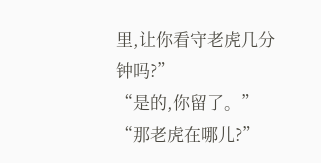里,让你看守老虎几分钟吗?”
“是的,你留了。”
“那老虎在哪儿?”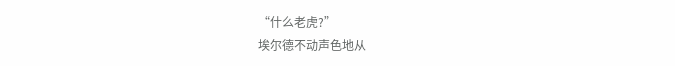“什么老虎?”
埃尔德不动声色地从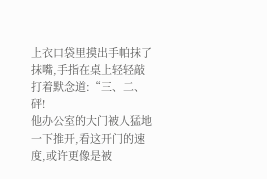上衣口袋里摸出手帕抹了抹嘴,手指在桌上轻轻敲打着默念道:“三、二、砰!
他办公室的大门被人猛地一下推开,看这开门的速度,或许更像是被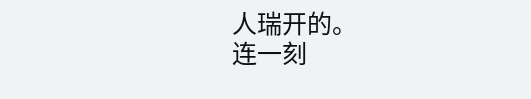人瑞开的。
连一刻